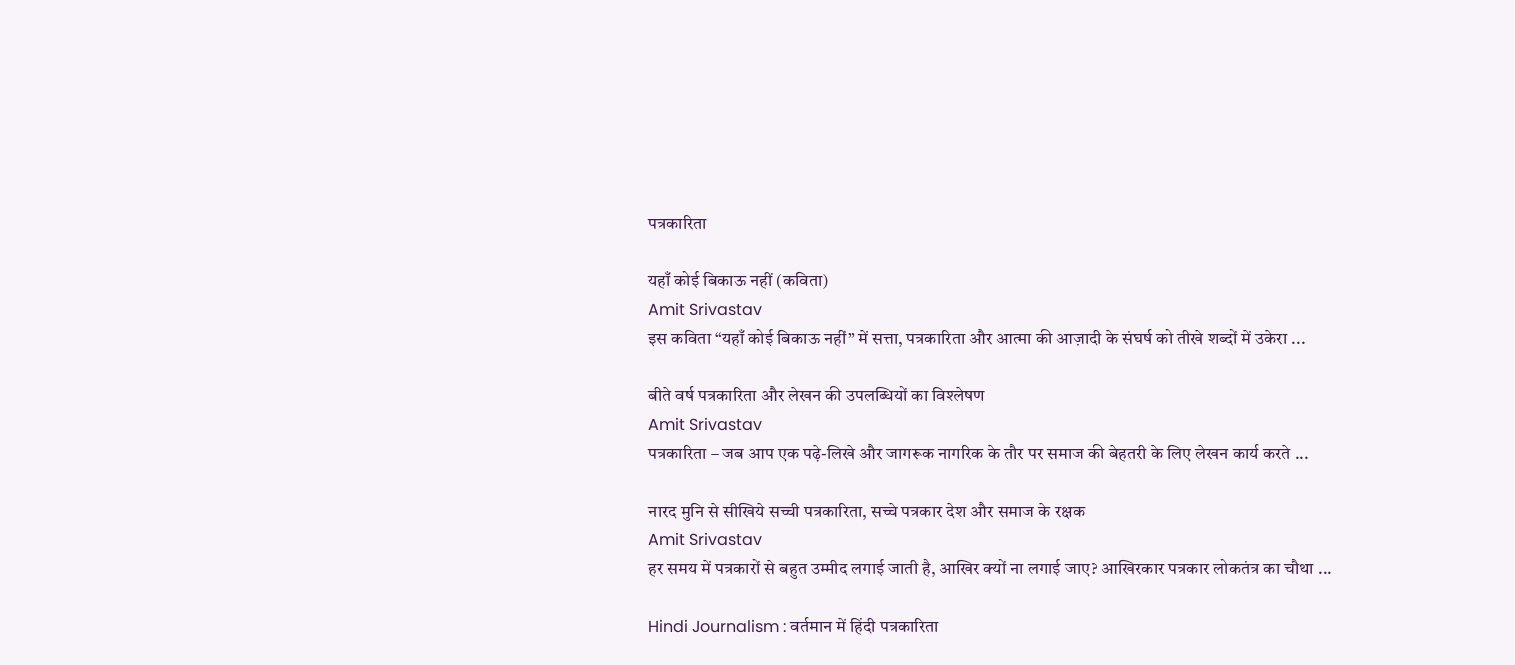पत्रकारिता

यहाँ कोई बिकाऊ नहीं (कविता)
Amit Srivastav
इस कविता “यहाँ कोई बिकाऊ नहीं” में सत्ता, पत्रकारिता और आत्मा की आज़ादी के संघर्ष को तीखे शब्दों में उकेरा ...

बीते वर्ष पत्रकारिता और लेखन की उपलब्धियों का विश्लेषण
Amit Srivastav
पत्रकारिता – जब आप एक पढ़े-लिखे और जागरूक नागरिक के तौर पर समाज की बेहतरी के लिए लेखन कार्य करते ...

नारद मुनि से सीखिये सच्ची पत्रकारिता, सच्चे पत्रकार देश और समाज के रक्षक
Amit Srivastav
हर समय में पत्रकारों से बहुत उम्मीद लगाई जाती है, आखिर क्यों ना लगाई जाए? आखिरकार पत्रकार लोकतंत्र का चौथा ...

Hindi Journalism : वर्तमान में हिंदी पत्रकारिता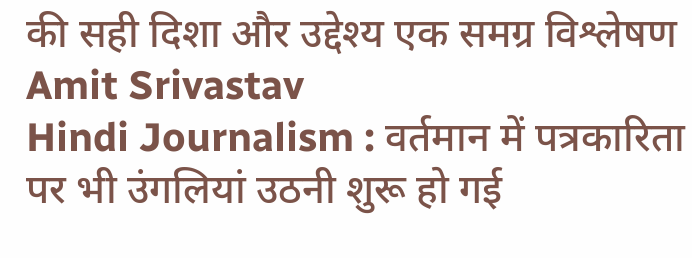की सही दिशा और उद्देश्य एक समग्र विश्लेषण
Amit Srivastav
Hindi Journalism : वर्तमान में पत्रकारिता पर भी उंगलियां उठनी शुरू हो गई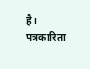है। पत्रकारिता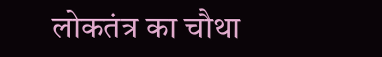लोकतंत्र का चौथा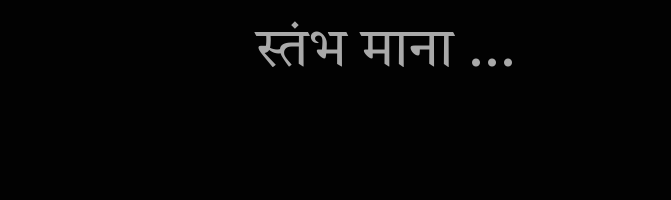स्तंभ माना ...